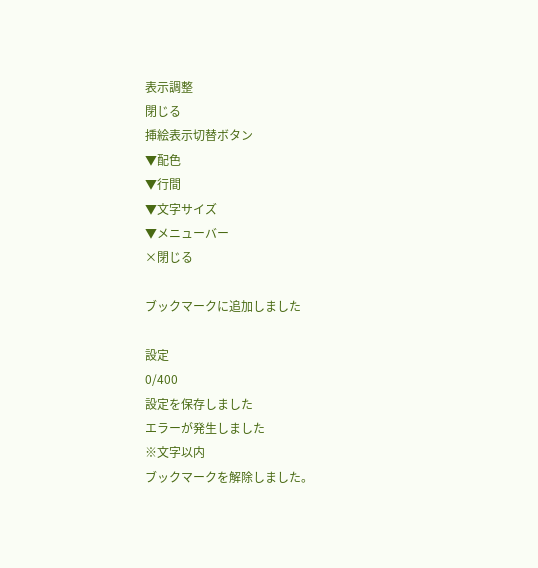表示調整
閉じる
挿絵表示切替ボタン
▼配色
▼行間
▼文字サイズ
▼メニューバー
×閉じる

ブックマークに追加しました

設定
0/400
設定を保存しました
エラーが発生しました
※文字以内
ブックマークを解除しました。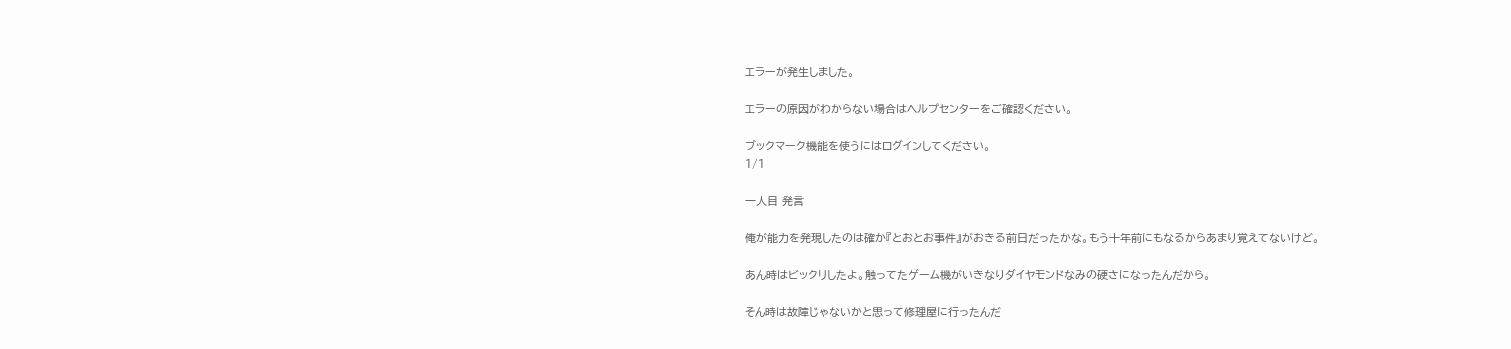エラーが発生しました。

エラーの原因がわからない場合はヘルプセンターをご確認ください。

ブックマーク機能を使うにはログインしてください。
1/1

一人目 発言

俺が能力を発現したのは確か『とおとお事件』がおきる前日だったかな。もう十年前にもなるからあまり覚えてないけど。

あん時はビックリしたよ。触ってたゲーム機がいきなりダイヤモンドなみの硬さになったんだから。

そん時は故障じゃないかと思って修理屋に行ったんだ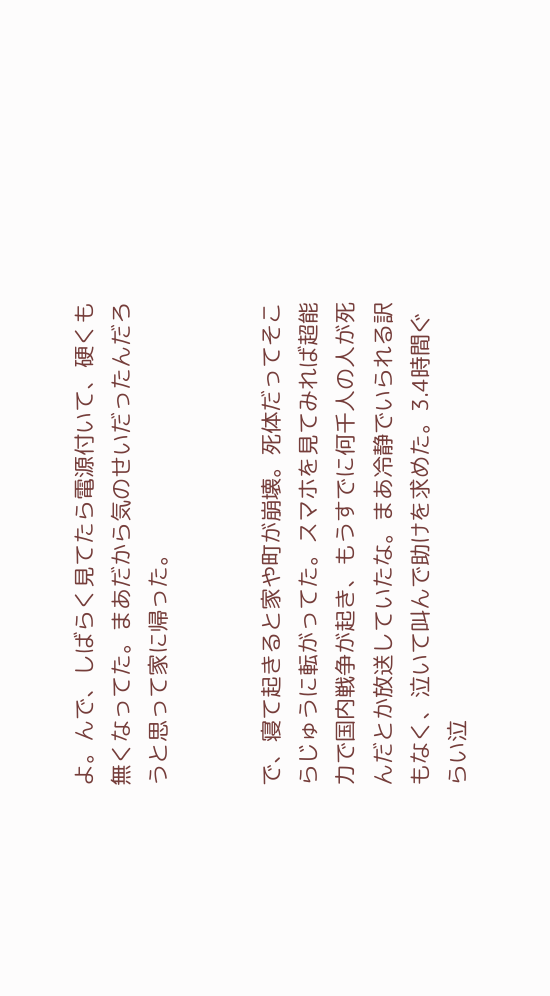よ。んで、しばらく見てたら電源付いて、硬くも無くなってた。まあだから気のせいだったんだろうと思って家に帰った。


で、寝て起きると家や町が崩壊。死体だってそこらじゅうに転がってた。スマホを見てみれば超能力で国内戦争が起き、もうすでに何千人の人が死んだとか放送していたな。まあ冷静でいられる訳もなく、泣いて叫んで助けを求めた。3.4時間ぐらい泣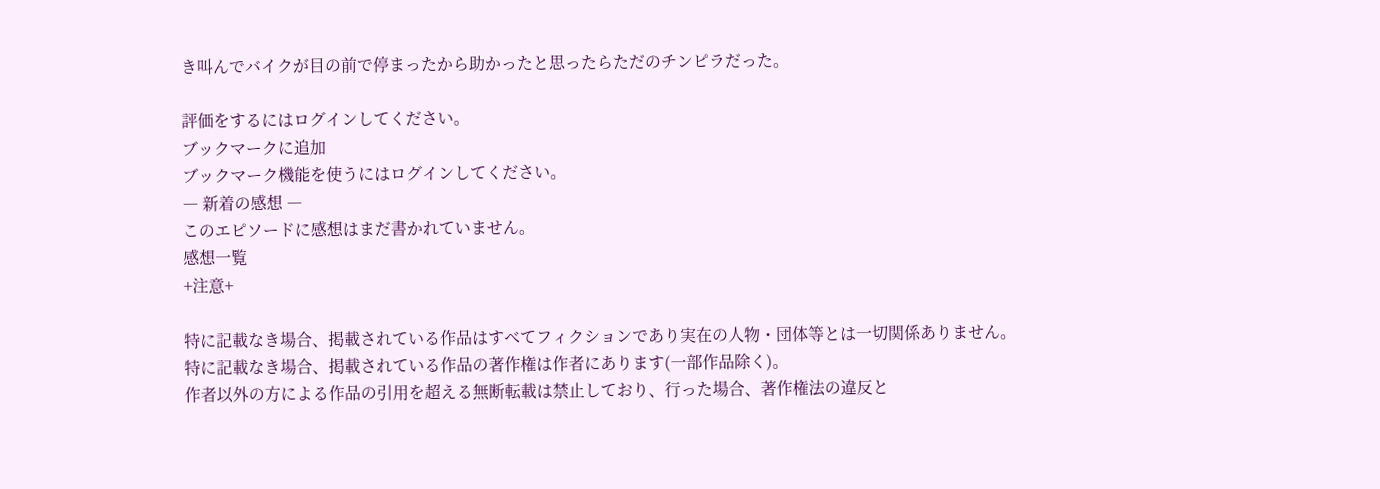き叫んでバイクが目の前で停まったから助かったと思ったらただのチンピラだった。

評価をするにはログインしてください。
ブックマークに追加
ブックマーク機能を使うにはログインしてください。
― 新着の感想 ―
このエピソードに感想はまだ書かれていません。
感想一覧
+注意+

特に記載なき場合、掲載されている作品はすべてフィクションであり実在の人物・団体等とは一切関係ありません。
特に記載なき場合、掲載されている作品の著作権は作者にあります(一部作品除く)。
作者以外の方による作品の引用を超える無断転載は禁止しており、行った場合、著作権法の違反と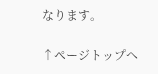なります。

↑ページトップへ